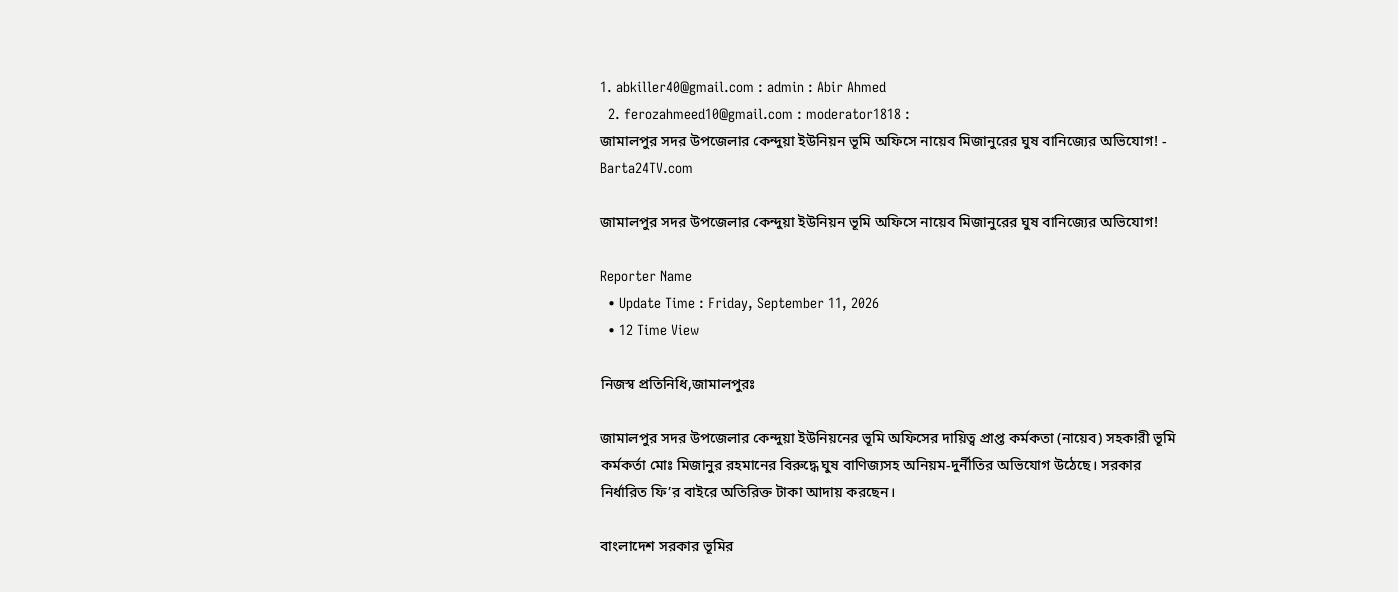1. abkiller40@gmail.com : admin : Abir Ahmed
  2. ferozahmeed10@gmail.com : moderator1818 :
জামালপুর সদর উপজেলার কেন্দুয়া ইউনিয়ন ভূমি অফিসে নায়েব মিজানুরের ঘুষ বানিজ্যের অভিযোগ! - Barta24TV.com

জামালপুর সদর উপজেলার কেন্দুয়া ইউনিয়ন ভূমি অফিসে নায়েব মিজানুরের ঘুষ বানিজ্যের অভিযোগ!

Reporter Name
  • Update Time : Friday, September 11, 2026
  • 12 Time View

নিজস্ব প্রতিনিধি,জামালপুরঃ

জামালপুর সদর উপজেলার কেন্দুয়া ইউনিয়নের ভূমি অফিসের দায়িত্ব প্রাপ্ত কর্মকতা (নায়েব) সহকারী ভূমি কর্মকর্তা মোঃ মিজানুর রহমানের বিরুদ্ধে ঘুষ বাণিজ্যসহ অনিয়ম-দুর্নীতির অভিযোগ উঠেছে। সরকার নির্ধারিত ফি’র বাইরে অতিরিক্ত টাকা আদায় করছেন।

বাংলাদেশ সরকার ভূমির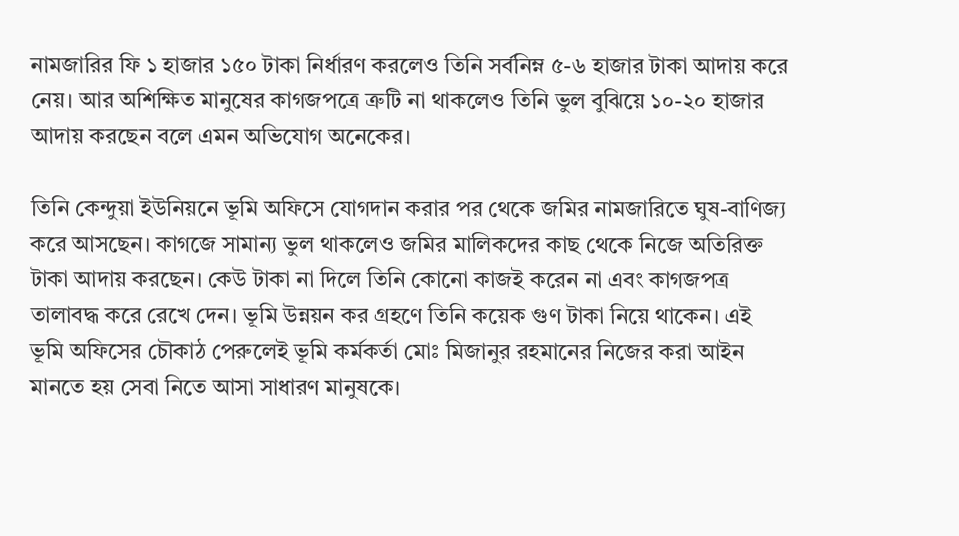নামজারির ফি ১ হাজার ১৫০ টাকা নির্ধারণ করলেও তিনি সর্বনিম্ন ৫-৬ হাজার টাকা আদায় করে নেয়। আর অশিক্ষিত মানুষের কাগজপত্রে ত্রুটি না থাকলেও তিনি ভুল বুঝিয়ে ১০-২০ হাজার আদায় করছেন বলে এমন অভিযোগ অনেকের।

তিনি কেন্দুয়া ইউনিয়নে ভূমি অফিসে যোগদান করার পর থেকে জমির নামজারিতে ঘুষ-বাণিজ্য করে আসছেন। কাগজে সামান্য ভুল থাকলেও জমির মালিকদের কাছ থেকে নিজে অতিরিক্ত টাকা আদায় করছেন। কেউ টাকা না দিলে তিনি কোনো কাজই করেন না এবং কাগজপত্র তালাবদ্ধ করে রেখে দেন। ভূমি উন্নয়ন কর গ্রহণে তিনি কয়েক গুণ টাকা নিয়ে থাকেন। এই ভূমি অফিসের চৌকাঠ পেরুলেই ভূমি কর্মকর্তা মোঃ মিজানুর রহমানের নিজের করা আইন মানতে হয় সেবা নিতে আসা সাধারণ মানুষকে।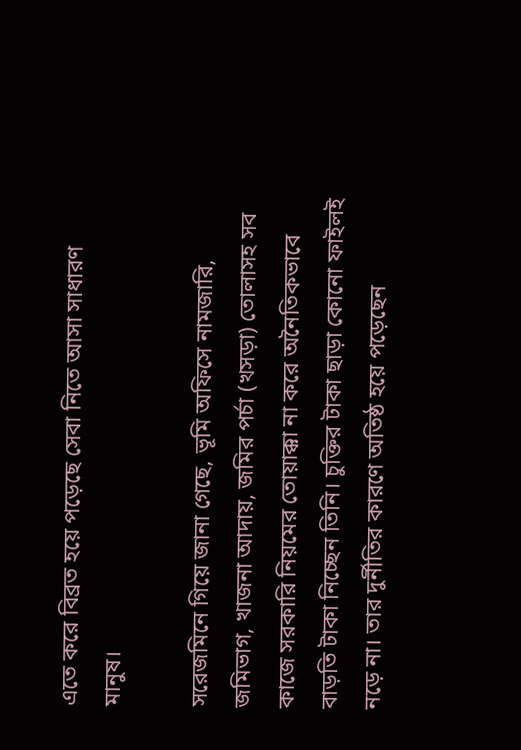এতে করে বিব্রত হয়ে পড়েছে সেবা নিতে আসা সাধারণ মানুষ।

সরেজমিনে গিয়ে জানা গেছে, ভূমি অফিসে নামজারি, জমিভাগ, খাজনা আদায়, জমির পর্চা (খসড়া) তোলাসহ সব কাজে সরকারি নিয়মের তোয়াক্কা না করে অনৈতিকভাবে বাড়তি টাকা নিচ্ছেন তিনি। চুক্তির টাকা ছাড়া কোনো ফাইলই নড়ে না। তার দুর্নীতির কারণে অতিষ্ঠ হয়ে পড়েছেন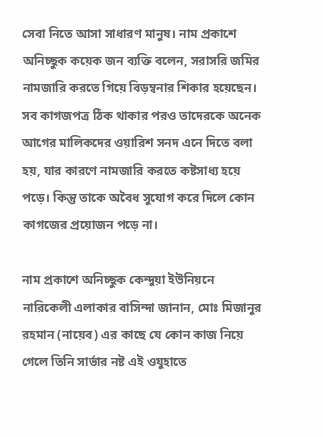সেবা নিতে আসা সাধারণ মানুষ। নাম প্রকাশে অনিচ্ছুক কয়েক জন ব্যক্তি বলেন, সরাসরি জমির নামজারি করতে গিয়ে বিড়ম্বনার শিকার হয়েছেন। সব কাগজপত্র ঠিক থাকার পরও তাদেরকে অনেক আগের মালিকদের ওয়ারিশ সনদ এনে দিতে বলা হয়, যার কারণে নামজারি করতে কষ্টসাধ্য হয়ে পড়ে। কিন্তু তাকে অবৈধ সুযোগ করে দিলে কোন কাগজের প্রয়োজন পড়ে না।

নাম প্রকাশে অনিচ্ছুক কেন্দুয়া ইউনিয়নে নারিকেলী এলাকার বাসিন্দা জানান, মোঃ মিজানুর রহমান (নায়েব) এর কাছে যে কোন কাজ নিয়ে গেলে তিনি সার্ভার নষ্ট এই ওযুহাতে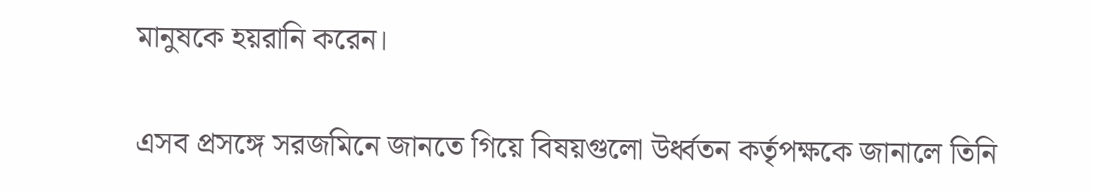মানুষকে হয়রানি করেন।

এসব প্রসঙ্গে সরজমিনে জানতে গিয়ে বিষয়গুলো উর্ধ্বতন কর্তৃপক্ষকে জানালে তিনি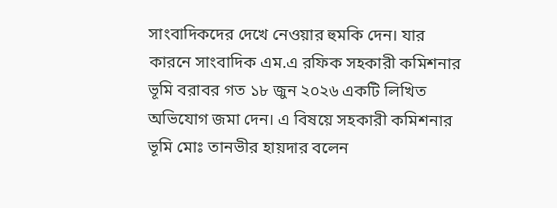সাংবাদিকদের দেখে নেওয়ার হুমকি দেন। যার কারনে সাংবাদিক এম.এ রফিক সহকারী কমিশনার ভূমি বরাবর গত ১৮ জুন ২০২৬ একটি লিখিত অভিযোগ জমা দেন। এ বিষয়ে সহকারী কমিশনার ভূমি মোঃ তানভীর হায়দার বলেন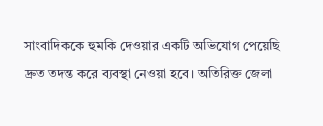সাংবাদিককে হুমকি দেওয়ার একটি অভিযোগ পেয়েছি দ্রুত তদন্ত করে ব্যবস্থা নেওয়া হবে। অতিরিক্ত জেলা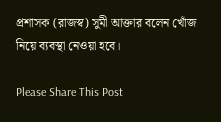প্রশাসক (রাজস্ব) সুমী আক্তার বলেন খোঁজ নিয়ে ব্যবস্থা নেওয়া হবে।

Please Share This Post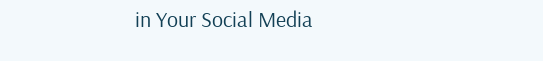in Your Social Media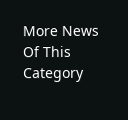More News Of This Category